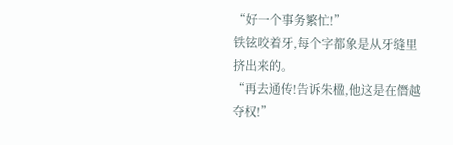“好一个事务繁忙!”
铁铉咬着牙,每个字都象是从牙缝里挤出来的。
“再去通传!告诉朱楹,他这是在僭越夺权!”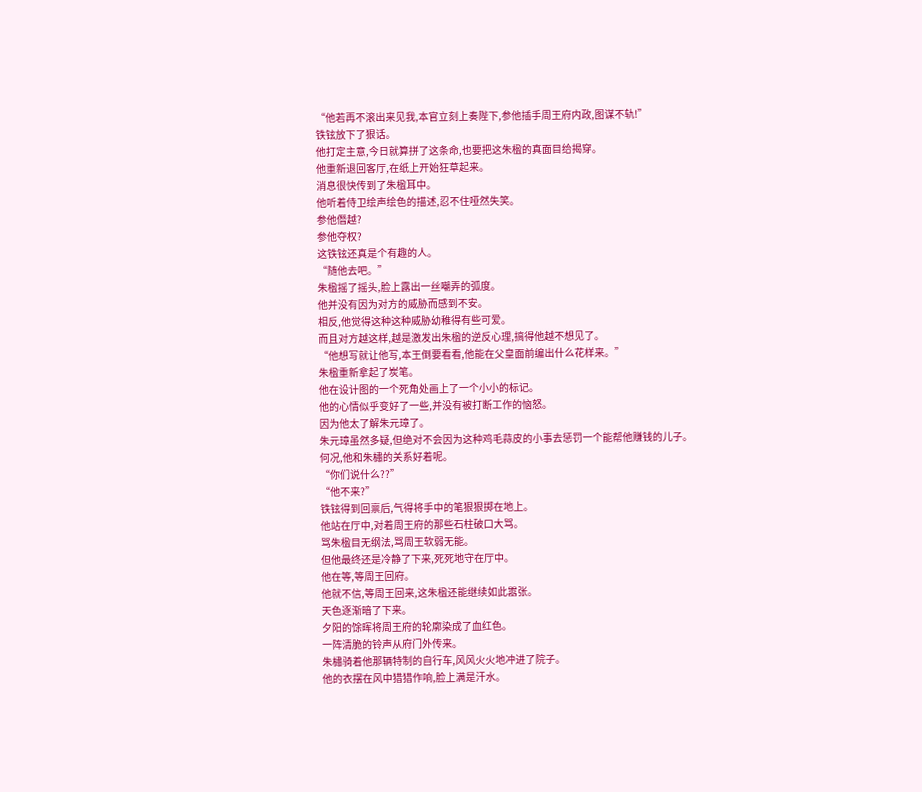“他若再不滚出来见我,本官立刻上奏陛下,参他插手周王府内政,图谋不轨!”
铁铉放下了狠话。
他打定主意,今日就算拼了这条命,也要把这朱楹的真面目给揭穿。
他重新退回客厅,在纸上开始狂草起来。
消息很快传到了朱楹耳中。
他听着侍卫绘声绘色的描述,忍不住哑然失笑。
参他僭越?
参他夺权?
这铁铉还真是个有趣的人。
“随他去吧。”
朱楹摇了摇头,脸上露出一丝嘲弄的弧度。
他并没有因为对方的威胁而感到不安。
相反,他觉得这种这种威胁幼稚得有些可爱。
而且对方越这样,越是激发出朱楹的逆反心理,搞得他越不想见了。
“他想写就让他写,本王倒要看看,他能在父皇面前编出什么花样来。”
朱楹重新拿起了炭笔。
他在设计图的一个死角处画上了一个小小的标记。
他的心情似乎变好了一些,并没有被打断工作的恼怒。
因为他太了解朱元璋了。
朱元璋虽然多疑,但绝对不会因为这种鸡毛蒜皮的小事去惩罚一个能帮他赚钱的儿子。
何况,他和朱橚的关系好着呢。
“你们说什么??”
“他不来?”
铁铉得到回禀后,气得将手中的笔狠狠掷在地上。
他站在厅中,对着周王府的那些石柱破口大骂。
骂朱楹目无纲法,骂周王软弱无能。
但他最终还是冷静了下来,死死地守在厅中。
他在等,等周王回府。
他就不信,等周王回来,这朱楹还能继续如此嚣张。
天色逐渐暗了下来。
夕阳的馀晖将周王府的轮廓染成了血红色。
一阵清脆的铃声从府门外传来。
朱橚骑着他那辆特制的自行车,风风火火地冲进了院子。
他的衣摆在风中猎猎作响,脸上满是汗水。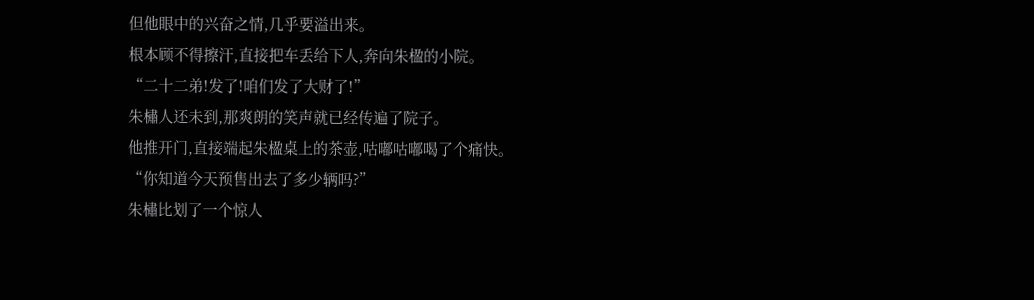但他眼中的兴奋之情,几乎要溢出来。
根本顾不得擦汗,直接把车丢给下人,奔向朱楹的小院。
“二十二弟!发了!咱们发了大财了!”
朱橚人还未到,那爽朗的笑声就已经传遍了院子。
他推开门,直接端起朱楹桌上的茶壶,咕嘟咕嘟喝了个痛快。
“你知道今天预售出去了多少辆吗?”
朱橚比划了一个惊人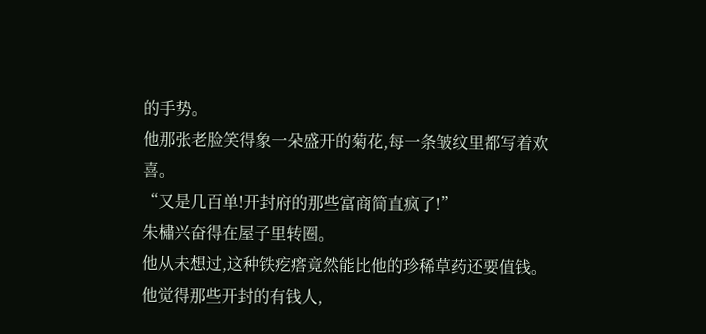的手势。
他那张老脸笑得象一朵盛开的菊花,每一条皱纹里都写着欢喜。
“又是几百单!开封府的那些富商简直疯了!”
朱橚兴奋得在屋子里转圈。
他从未想过,这种铁疙瘩竟然能比他的珍稀草药还要值钱。
他觉得那些开封的有钱人,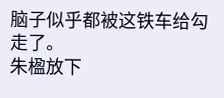脑子似乎都被这铁车给勾走了。
朱楹放下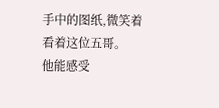手中的图纸,微笑着看着这位五哥。
他能感受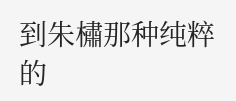到朱橚那种纯粹的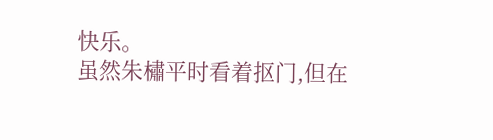快乐。
虽然朱橚平时看着抠门,但在